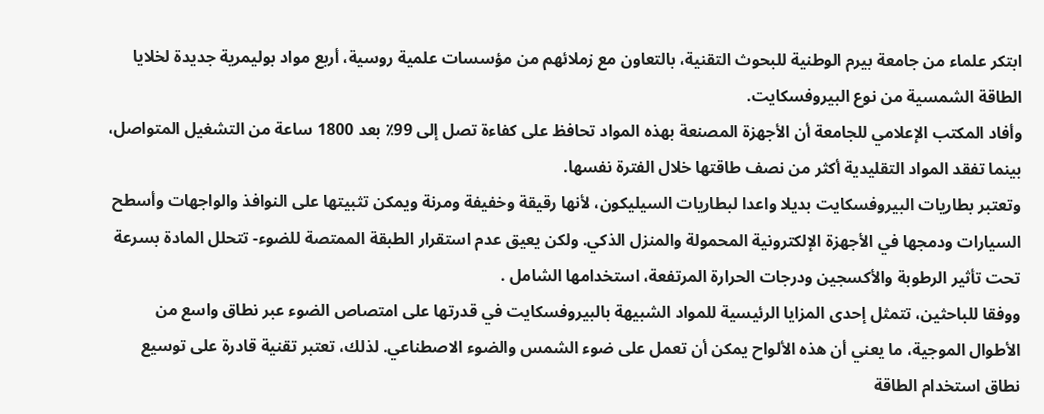ابتكر علماء من جامعة بيرم الوطنية للبحوث التقنية، بالتعاون مع زملائهم من مؤسسات علمية روسية، أربع مواد بوليمرية جديدة لخلايا الطاقة الشمسية من نوع البيروفسكايت.
وأفاد المكتب الإعلامي للجامعة أن الأجهزة المصنعة بهذه المواد تحافظ على كفاءة تصل إلى 99٪ بعد 1800 ساعة من التشغيل المتواصل، بينما تفقد المواد التقليدية أكثر من نصف طاقتها خلال الفترة نفسها.
وتعتبر بطاريات البيروفسكايت بديلا واعدا لبطاريات السيليكون، لأنها رقيقة وخفيفة ومرنة ويمكن تثبيتها على النوافذ والواجهات وأسطح السيارات ودمجها في الأجهزة الإلكترونية المحمولة والمنزل الذكي. ولكن يعيق عدم استقرار الطبقة الممتصة للضوء- تتحلل المادة بسرعة تحت تأثير الرطوبة والأكسجين ودرجات الحرارة المرتفعة، استخدامها الشامل .
ووفقا للباحثين، تتمثل إحدى المزايا الرئيسية للمواد الشبيهة بالبيروفسكايت في قدرتها على امتصاص الضوء عبر نطاق واسع من الأطوال الموجية، ما يعني أن هذه الألواح يمكن أن تعمل على ضوء الشمس والضوء الاصطناعي. لذلك، تعتبر تقنية قادرة على توسيع نطاق استخدام الطاقة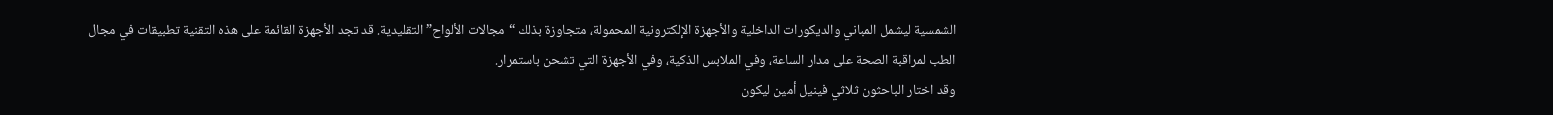الشمسية ليشمل المباني والديكورات الداخلية والأجهزة الإلكترونية المحمولة، متجاوزة بذلك “مجالات الألواح” التقليدية. قد تجد الأجهزة القائمة على هذه التقنية تطبيقات في مجال الطب لمراقبة الصحة على مدار الساعة، وفي الملابس الذكية، وفي الأجهزة التي تشحن باستمرار.
وقد اختار الباحثون ثلاثي فينيل أمين ليكون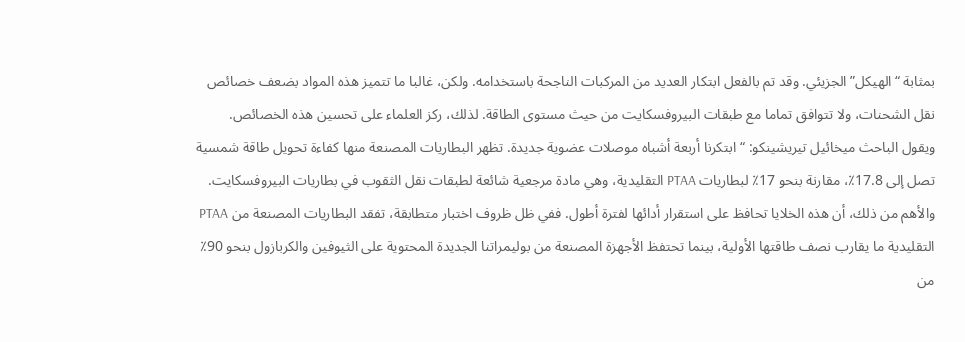بمثابة “الهيكل” الجزيئي. وقد تم بالفعل ابتكار العديد من المركبات الناجحة باستخدامه. ولكن، غالبا ما تتميز هذه المواد بضعف خصائص نقل الشحنات، ولا تتوافق تماما مع طبقات البيروفسكايت من حيث مستوى الطاقة. لذلك، ركز العلماء على تحسين هذه الخصائص.
ويقول الباحث ميخائيل تيريشينكو: “ابتكرنا أربعة أشباه موصلات عضوية جديدة. تظهر البطاريات المصنعة منها كفاءة تحويل طاقة شمسية تصل إلى 17.8٪، مقارنة بنحو 17٪ لبطاريات PTAA التقليدية، وهي مادة مرجعية شائعة لطبقات نقل الثقوب في بطاريات البيروفسكايت. والأهم من ذلك، أن هذه الخلايا تحافظ على استقرار أدائها لفترة أطول. ففي ظل ظروف اختبار متطابقة، تفقد البطاريات المصنعة من PTAA التقليدية ما يقارب نصف طاقتها الأولية، بينما تحتفظ الأجهزة المصنعة من بوليمراتنا الجديدة المحتوية على الثيوفين والكربازول بنحو 90٪ من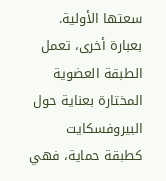سعتها الأولية. بعبارة أخرى، تعمل الطبقة العضوية المختارة بعناية حول البيروفسكايت كطبقة حماية، فهي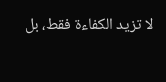لا تزيد الكفاءة فقط، بل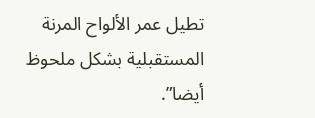تطيل عمر الألواح المرنة المستقبلية بشكل ملحوظ أيضا”.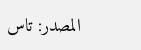المصدر: تاس